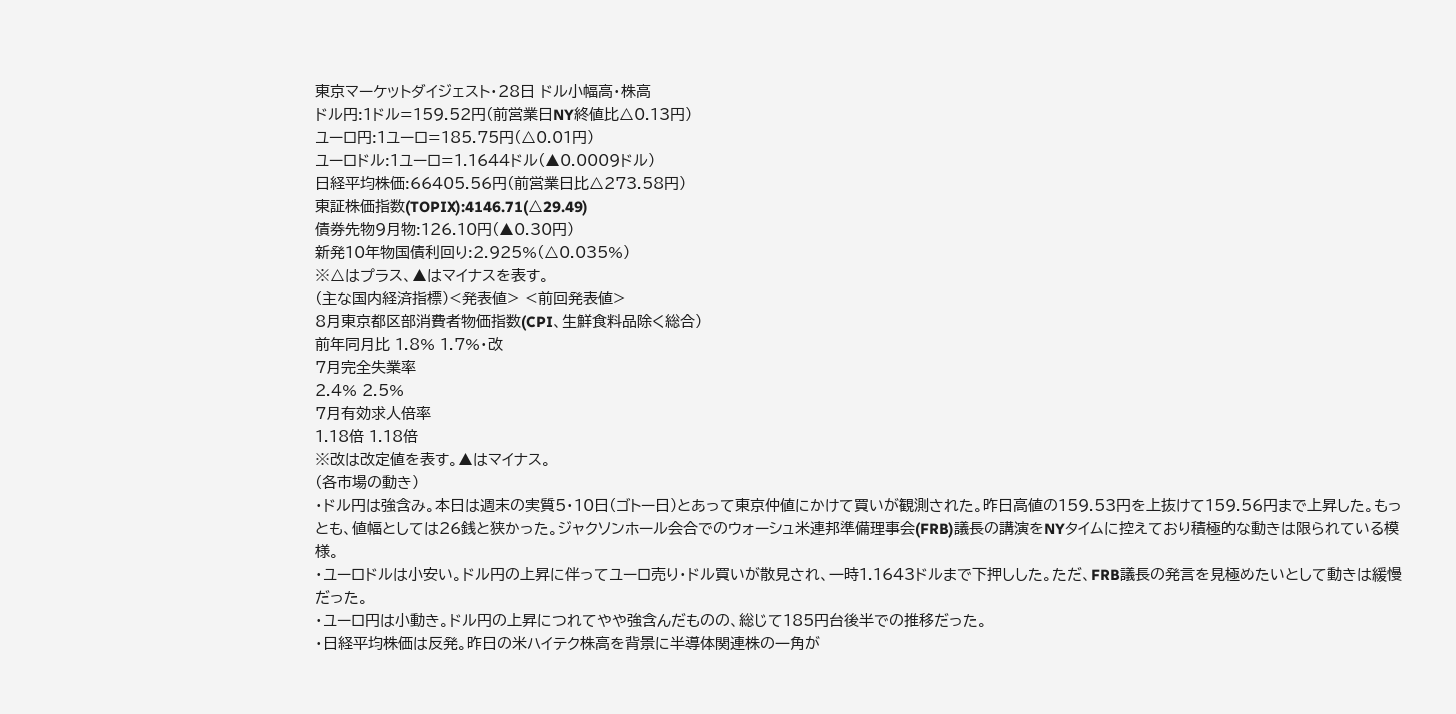東京マーケットダイジェスト・28日 ドル小幅高・株高
ドル円:1ドル=159.52円(前営業日NY終値比△0.13円)
ユーロ円:1ユーロ=185.75円(△0.01円)
ユーロドル:1ユーロ=1.1644ドル(▲0.0009ドル)
日経平均株価:66405.56円(前営業日比△273.58円)
東証株価指数(TOPIX):4146.71(△29.49)
債券先物9月物:126.10円(▲0.30円)
新発10年物国債利回り:2.925%(△0.035%)
※△はプラス、▲はマイナスを表す。
(主な国内経済指標)<発表値> <前回発表値>
8月東京都区部消費者物価指数(CPI、生鮮食料品除く総合)
前年同月比 1.8% 1.7%・改
7月完全失業率
2.4% 2.5%
7月有効求人倍率
1.18倍 1.18倍
※改は改定値を表す。▲はマイナス。
(各市場の動き)
・ドル円は強含み。本日は週末の実質5・10日(ゴトー日)とあって東京仲値にかけて買いが観測された。昨日高値の159.53円を上抜けて159.56円まで上昇した。もっとも、値幅としては26銭と狭かった。ジャクソンホール会合でのウォーシュ米連邦準備理事会(FRB)議長の講演をNYタイムに控えており積極的な動きは限られている模様。
・ユーロドルは小安い。ドル円の上昇に伴ってユーロ売り・ドル買いが散見され、一時1.1643ドルまで下押しした。ただ、FRB議長の発言を見極めたいとして動きは緩慢だった。
・ユーロ円は小動き。ドル円の上昇につれてやや強含んだものの、総じて185円台後半での推移だった。
・日経平均株価は反発。昨日の米ハイテク株高を背景に半導体関連株の一角が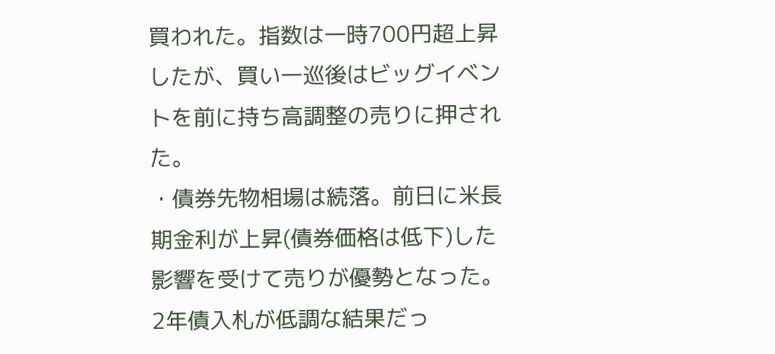買われた。指数は一時700円超上昇したが、買い一巡後はビッグイベントを前に持ち高調整の売りに押された。
・債券先物相場は続落。前日に米長期金利が上昇(債券価格は低下)した影響を受けて売りが優勢となった。2年債入札が低調な結果だっ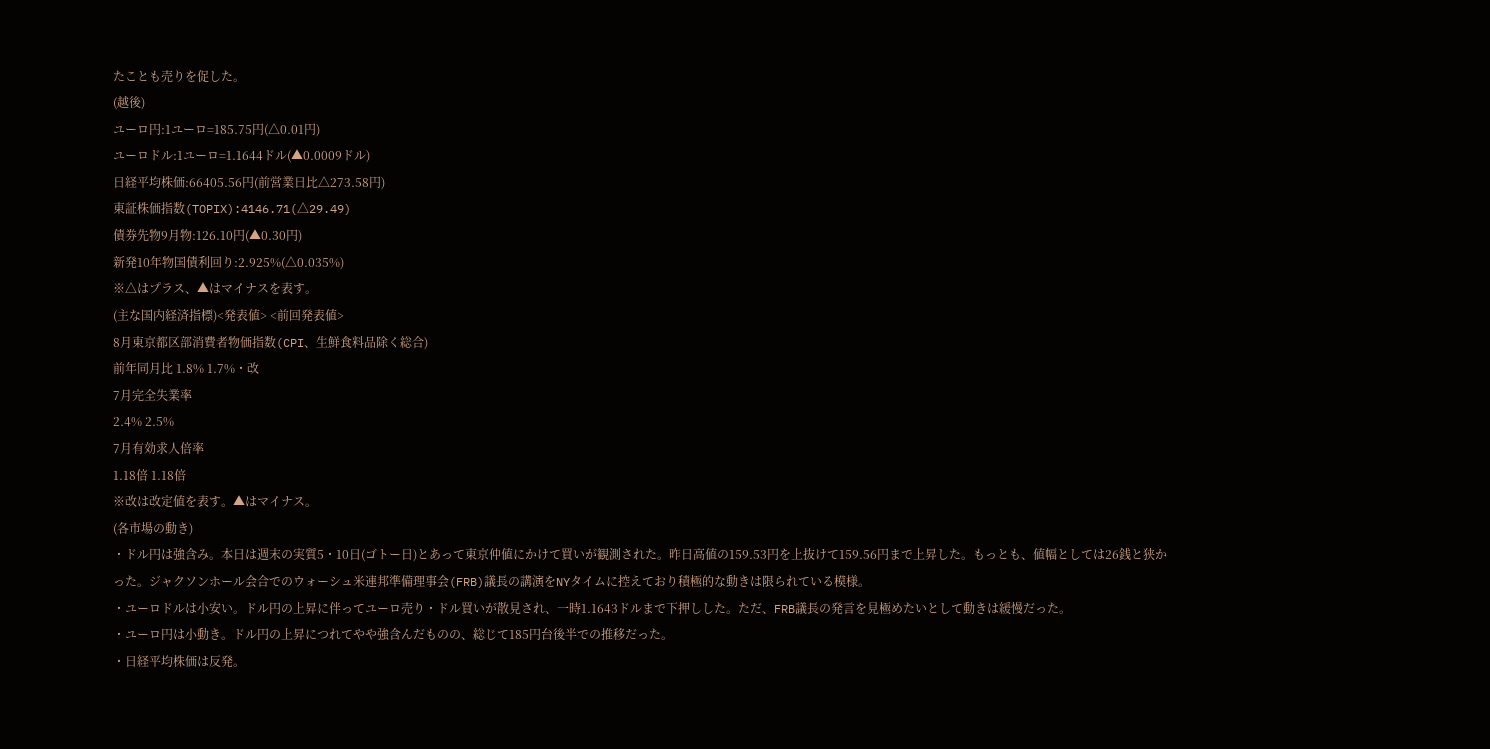たことも売りを促した。
(越後)
ユーロ円:1ユーロ=185.75円(△0.01円)
ユーロドル:1ユーロ=1.1644ドル(▲0.0009ドル)
日経平均株価:66405.56円(前営業日比△273.58円)
東証株価指数(TOPIX):4146.71(△29.49)
債券先物9月物:126.10円(▲0.30円)
新発10年物国債利回り:2.925%(△0.035%)
※△はプラス、▲はマイナスを表す。
(主な国内経済指標)<発表値> <前回発表値>
8月東京都区部消費者物価指数(CPI、生鮮食料品除く総合)
前年同月比 1.8% 1.7%・改
7月完全失業率
2.4% 2.5%
7月有効求人倍率
1.18倍 1.18倍
※改は改定値を表す。▲はマイナス。
(各市場の動き)
・ドル円は強含み。本日は週末の実質5・10日(ゴトー日)とあって東京仲値にかけて買いが観測された。昨日高値の159.53円を上抜けて159.56円まで上昇した。もっとも、値幅としては26銭と狭かった。ジャクソンホール会合でのウォーシュ米連邦準備理事会(FRB)議長の講演をNYタイムに控えており積極的な動きは限られている模様。
・ユーロドルは小安い。ドル円の上昇に伴ってユーロ売り・ドル買いが散見され、一時1.1643ドルまで下押しした。ただ、FRB議長の発言を見極めたいとして動きは緩慢だった。
・ユーロ円は小動き。ドル円の上昇につれてやや強含んだものの、総じて185円台後半での推移だった。
・日経平均株価は反発。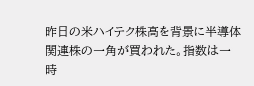昨日の米ハイテク株高を背景に半導体関連株の一角が買われた。指数は一時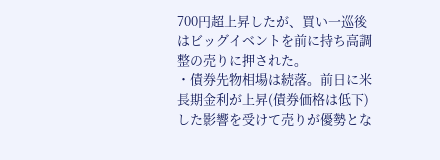700円超上昇したが、買い一巡後はビッグイベントを前に持ち高調整の売りに押された。
・債券先物相場は続落。前日に米長期金利が上昇(債券価格は低下)した影響を受けて売りが優勢とな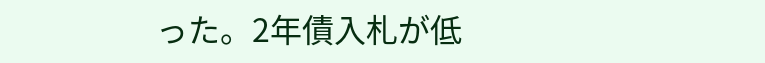った。2年債入札が低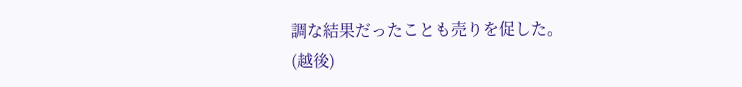調な結果だったことも売りを促した。
(越後)